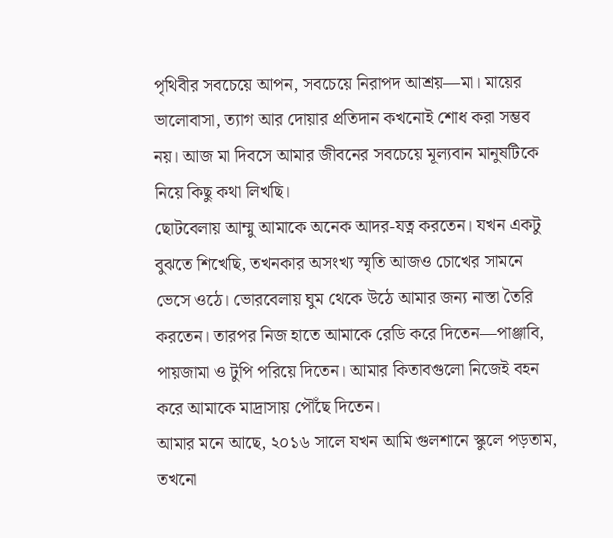পৃথিবীর সবচেয়ে আপন, সবচেয়ে নিরাপদ আশ্রয়—মা। মায়ের ভালোবাসা, ত্যাগ আর দোয়ার প্রতিদান কখনোই শোধ করা সম্ভব নয়। আজ মা দিবসে আমার জীবনের সবচেয়ে মূল্যবান মানুষটিকে নিয়ে কিছু কথা লিখছি।
ছোটবেলায় আম্মু আমাকে অনেক আদর-যত্ন করতেন। যখন একটু বুঝতে শিখেছি, তখনকার অসংখ্য স্মৃতি আজও চোখের সামনে ভেসে ওঠে। ভোরবেলায় ঘুম থেকে উঠে আমার জন্য নাস্তা তৈরি করতেন। তারপর নিজ হাতে আমাকে রেডি করে দিতেন—পাঞ্জাবি, পায়জামা ও টুপি পরিয়ে দিতেন। আমার কিতাবগুলো নিজেই বহন করে আমাকে মাদ্রাসায় পৌঁছে দিতেন।
আমার মনে আছে, ২০১৬ সালে যখন আমি গুলশানে স্কুলে পড়তাম, তখনো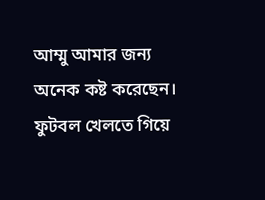আম্মু আমার জন্য অনেক কষ্ট করেছেন। ফুটবল খেলতে গিয়ে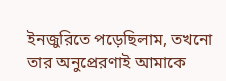ইনজুরিতে পড়েছিলাম, তখনো তার অনুপ্রেরণাই আমাকে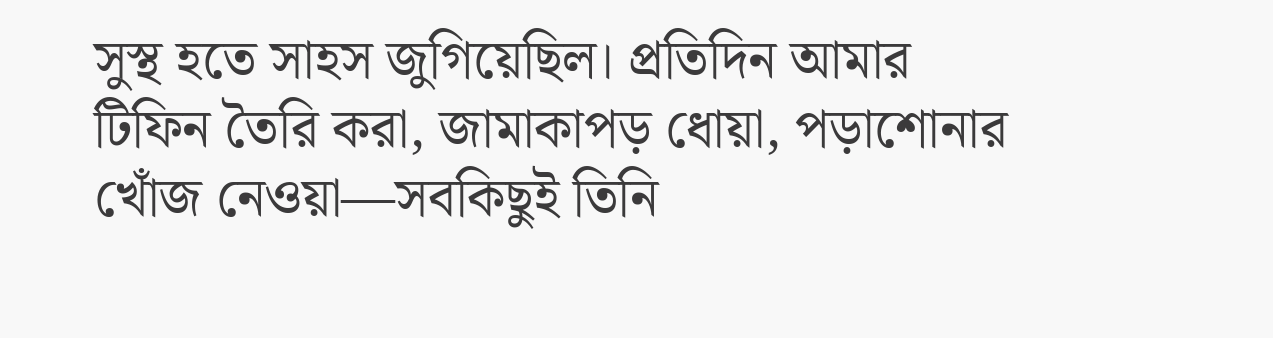সুস্থ হতে সাহস জুগিয়েছিল। প্রতিদিন আমার টিফিন তৈরি করা, জামাকাপড় ধোয়া, পড়াশোনার খোঁজ নেওয়া—সবকিছুই তিনি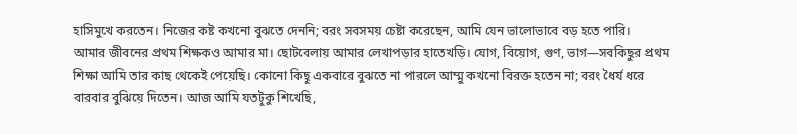হাসিমুখে করতেন। নিজের কষ্ট কখনো বুঝতে দেননি; বরং সবসময় চেষ্টা করেছেন, আমি যেন ভালোভাবে বড় হতে পারি।
আমার জীবনের প্রথম শিক্ষকও আমার মা। ছোটবেলায় আমার লেখাপড়ার হাতেখড়ি। যোগ, বিয়োগ, গুণ, ভাগ—সবকিছুর প্রথম শিক্ষা আমি তার কাছ থেকেই পেয়েছি। কোনো কিছু একবারে বুঝতে না পারলে আম্মু কখনো বিরক্ত হতেন না; বরং ধৈর্য ধরে বারবার বুঝিয়ে দিতেন। আজ আমি যতটুকু শিখেছি,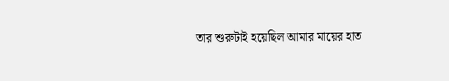তার শুরুটাই হয়েছিল আমার মায়ের হাত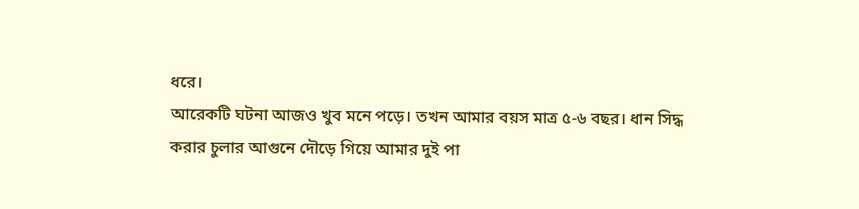ধরে।
আরেকটি ঘটনা আজও খুব মনে পড়ে। তখন আমার বয়স মাত্র ৫-৬ বছর। ধান সিদ্ধ করার চুলার আগুনে দৌড়ে গিয়ে আমার দুই পা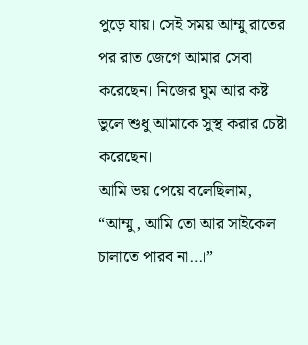পুড়ে যায়। সেই সময় আম্মু রাতের পর রাত জেগে আমার সেবা করেছেন। নিজের ঘুম আর কষ্ট ভুলে শুধু আমাকে সুস্থ করার চেষ্টা করেছেন।
আমি ভয় পেয়ে বলেছিলাম, “আম্মু, আমি তো আর সাইকেল চালাতে পারব না…।”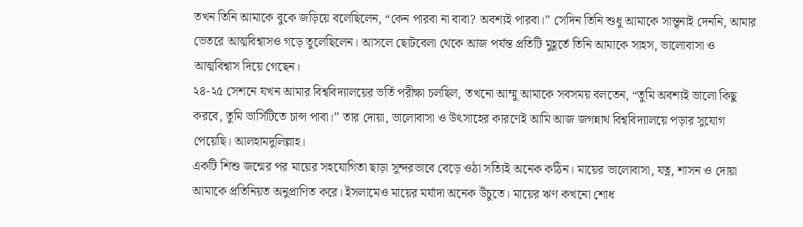তখন তিনি আমাকে বুকে জড়িয়ে বলেছিলেন, “কেন পারবা না বাবা? অবশ্যই পারবা।” সেদিন তিনি শুধু আমাকে সান্ত্বনাই দেননি, আমার ভেতরে আত্মবিশ্বাসও গড়ে তুলেছিলেন। আসলে ছোটবেলা থেকে আজ পর্যন্ত প্রতিটি মুহূর্তে তিনি আমাকে সাহস, ভালোবাসা ও আত্মবিশ্বাস দিয়ে গেছেন।
২৪-২৫ সেশনে যখন আমার বিশ্ববিদ্যালয়ের ভর্তি পরীক্ষা চলছিল, তখনো আম্মু আমাকে সবসময় বলতেন, “তুমি অবশ্যই ভালো কিছু করবে, তুমি ভার্সিটিতে চান্স পাবা।” তার দোয়া, ভালোবাসা ও উৎসাহের কারণেই আমি আজ জগন্নাথ বিশ্ববিদ্যালয়ে পড়ার সুযোগ পেয়েছি। আলহামদুলিল্লাহ।
একটি শিশু জন্মের পর মায়ের সহযোগিতা ছাড়া সুন্দরভাবে বেড়ে ওঠা সত্যিই অনেক কঠিন। মায়ের ভালোবাসা, যত্ন, শাসন ও দোয়া আমাকে প্রতিনিয়ত অনুপ্রাণিত করে। ইসলামেও মায়ের মর্যাদা অনেক উঁচুতে। মায়ের ঋণ কখনো শোধ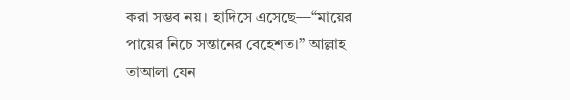করা সম্ভব নয়। হাদিসে এসেছে—“মায়ের পায়ের নিচে সন্তানের বেহেশত।” আল্লাহ তাআলা যেন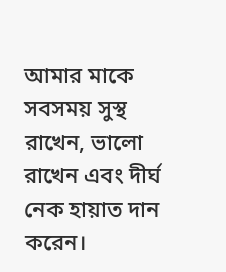আমার মাকে সবসময় সুস্থ রাখেন, ভালো রাখেন এবং দীর্ঘ নেক হায়াত দান করেন।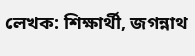লেখক: শিক্ষার্থী, জগন্নাথ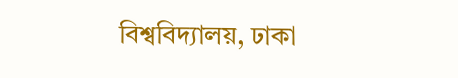বিশ্ববিদ্যালয়, ঢাকা